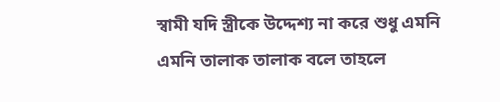স্বামী যদি স্ত্রীকে উদ্দেশ্য না করে শুধু এমনি এমনি তালাক তালাক বলে তাহলে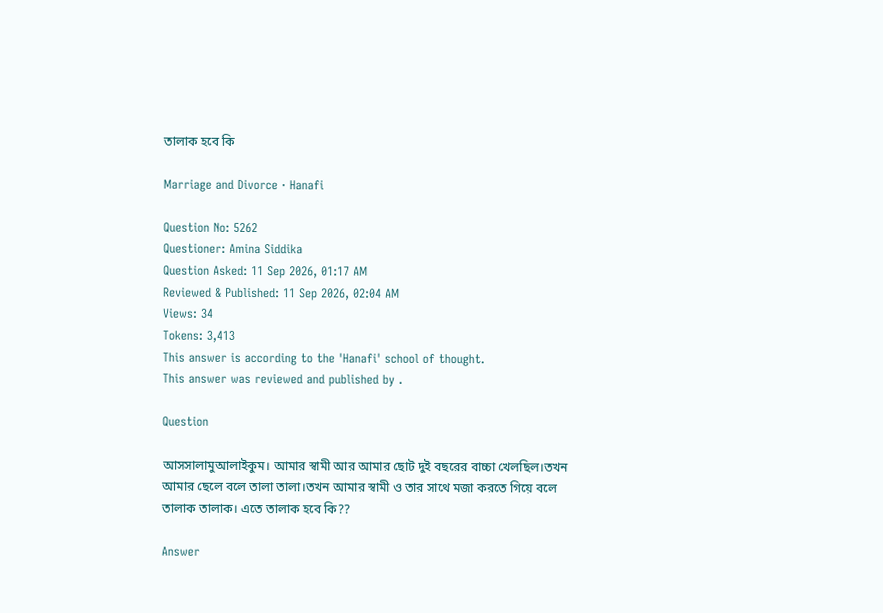তালাক হবে কি

Marriage and Divorce · Hanafi

Question No: 5262
Questioner: Amina Siddika
Question Asked: 11 Sep 2026, 01:17 AM
Reviewed & Published: 11 Sep 2026, 02:04 AM
Views: 34
Tokens: 3,413
This answer is according to the 'Hanafi' school of thought.
This answer was reviewed and published by .

Question

আসসালামুআলাইকুম। আমার স্বামী আর আমার ছোট দুই বছরের বাচ্চা খেলছিল।তখন আমার ছেলে বলে তালা তালা।তখন আমার স্বামী ও তার সাথে মজা করতে গিয়ে বলে তালাক তালাক। এতে তালাক হবে কি??

Answer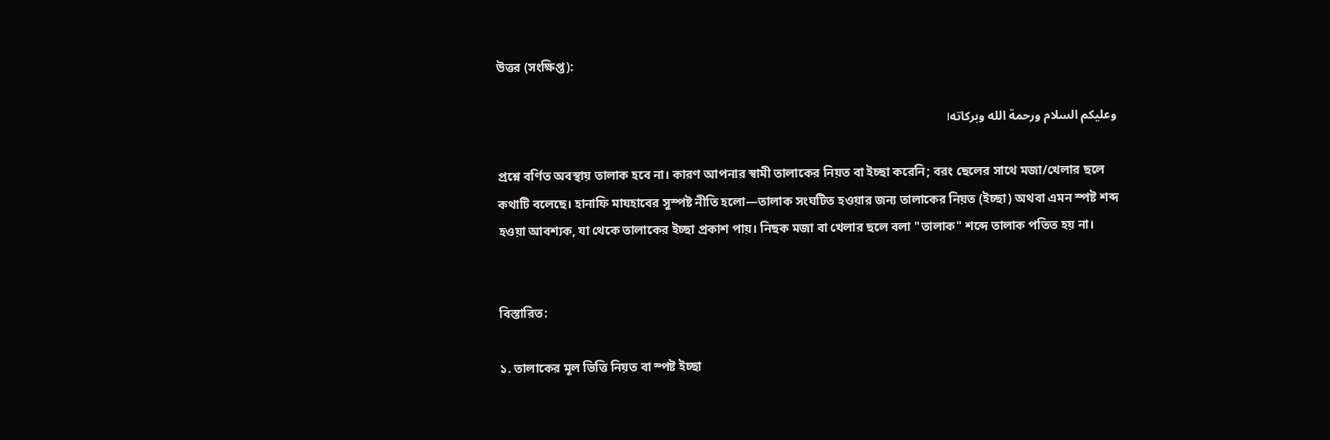উত্তর (সংক্ষিপ্ত):

وعليكم السلام ورحمة الله وبركاته।

প্রশ্নে বর্ণিত অবস্থায় তালাক হবে না। কারণ আপনার স্বামী তালাকের নিয়ত বা ইচ্ছা করেনি; বরং ছেলের সাথে মজা/খেলার ছলে কথাটি বলেছে। হানাফি মাযহাবের সুস্পষ্ট নীতি হলো—তালাক সংঘটিত হওয়ার জন্য তালাকের নিয়ত (ইচ্ছা) অথবা এমন স্পষ্ট শব্দ হওয়া আবশ্যক, যা থেকে তালাকের ইচ্ছা প্রকাশ পায়। নিছক মজা বা খেলার ছলে বলা "তালাক" শব্দে তালাক পতিত হয় না।


বিস্তারিত:

১. তালাকের মূল ভিত্তি নিয়ত বা স্পষ্ট ইচ্ছা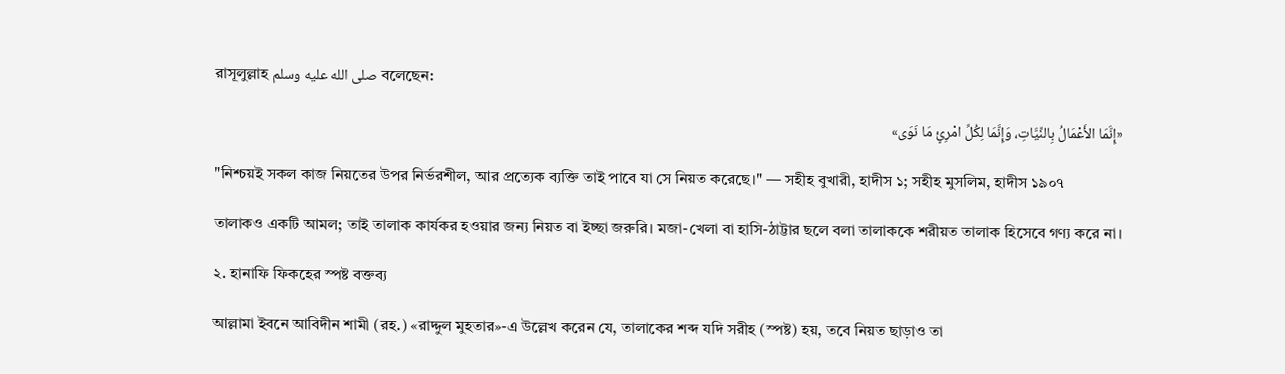রাসূলুল্লাহ صلى الله عليه وسلم বলেছেন:

«إِنَّمَا الأَعْمَالُ بِالنِّيَّاتِ، وَإِنَّمَا لِكُلِّ امْرِئٍ مَا نَوَى»

"নিশ্চয়ই সকল কাজ নিয়তের উপর নির্ভরশীল, আর প্রত্যেক ব্যক্তি তাই পাবে যা সে নিয়ত করেছে।" — সহীহ বুখারী, হাদীস ১; সহীহ মুসলিম, হাদীস ১৯০৭

তালাকও একটি আমল; তাই তালাক কার্যকর হওয়ার জন্য নিয়ত বা ইচ্ছা জরুরি। মজা-খেলা বা হাসি-ঠাট্টার ছলে বলা তালাককে শরীয়ত তালাক হিসেবে গণ্য করে না।

২. হানাফি ফিকহের স্পষ্ট বক্তব্য

আল্লামা ইবনে আবিদীন শামী (রহ.) «রাদ্দুল মুহতার»-এ উল্লেখ করেন যে, তালাকের শব্দ যদি সরীহ (স্পষ্ট) হয়, তবে নিয়ত ছাড়াও তা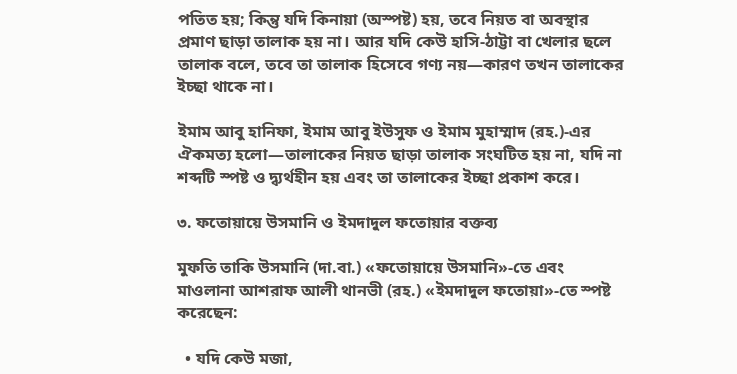পতিত হয়; কিন্তু যদি কিনায়া (অস্পষ্ট) হয়, তবে নিয়ত বা অবস্থার প্রমাণ ছাড়া তালাক হয় না। আর যদি কেউ হাসি-ঠাট্টা বা খেলার ছলে তালাক বলে, তবে তা তালাক হিসেবে গণ্য নয়—কারণ তখন তালাকের ইচ্ছা থাকে না।

ইমাম আবু হানিফা, ইমাম আবু ইউসুফ ও ইমাম মুহাম্মাদ (রহ.)-এর ঐকমত্য হলো—তালাকের নিয়ত ছাড়া তালাক সংঘটিত হয় না, যদি না শব্দটি স্পষ্ট ও দ্ব্যর্থহীন হয় এবং তা তালাকের ইচ্ছা প্রকাশ করে।

৩. ফতোয়ায়ে উসমানি ও ইমদাদুল ফতোয়ার বক্তব্য

মুফতি তাকি উসমানি (দা.বা.) «ফতোয়ায়ে উসমানি»-তে এবং মাওলানা আশরাফ আলী থানভী (রহ.) «ইমদাদুল ফতোয়া»-তে স্পষ্ট করেছেন:

  • যদি কেউ মজা,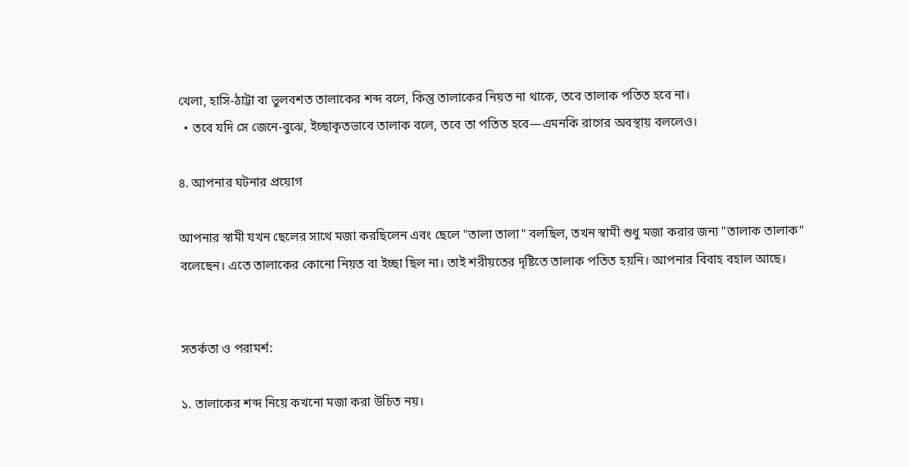খেলা, হাসি-ঠাট্টা বা ভুলবশত তালাকের শব্দ বলে, কিন্তু তালাকের নিয়ত না থাকে, তবে তালাক পতিত হবে না।
  • তবে যদি সে জেনে-বুঝে, ইচ্ছাকৃতভাবে তালাক বলে, তবে তা পতিত হবে—এমনকি রাগের অবস্থায় বললেও।

৪. আপনার ঘটনার প্রয়োগ

আপনার স্বামী যখন ছেলের সাথে মজা করছিলেন এবং ছেলে "তালা তালা" বলছিল, তখন স্বামী শুধু মজা করার জন্য "তালাক তালাক" বলেছেন। এতে তালাকের কোনো নিয়ত বা ইচ্ছা ছিল না। তাই শরীয়তের দৃষ্টিতে তালাক পতিত হয়নি। আপনার বিবাহ বহাল আছে।


সতর্কতা ও পরামর্শ:

১. তালাকের শব্দ নিয়ে কখনো মজা করা উচিত নয়।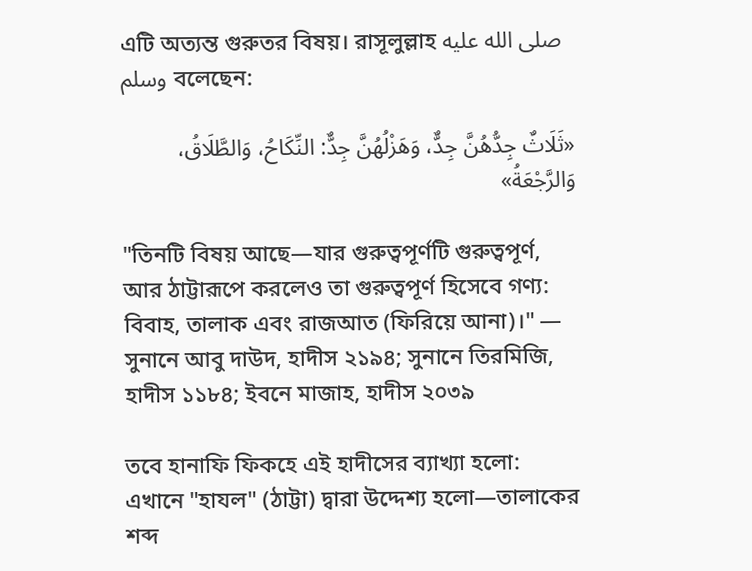এটি অত্যন্ত গুরুতর বিষয়। রাসূলুল্লাহ صلى الله عليه وسلم বলেছেন:

«ثَلَاثٌ جِدُّهُنَّ جِدٌّ، وَهَزْلُهُنَّ جِدٌّ: النِّكَاحُ، وَالطَّلَاقُ، وَالرَّجْعَةُ»

"তিনটি বিষয় আছে—যার গুরুত্বপূর্ণটি গুরুত্বপূর্ণ, আর ঠাট্টারূপে করলেও তা গুরুত্বপূর্ণ হিসেবে গণ্য: বিবাহ, তালাক এবং রাজআত (ফিরিয়ে আনা)।" — সুনানে আবু দাউদ, হাদীস ২১৯৪; সুনানে তিরমিজি, হাদীস ১১৮৪; ইবনে মাজাহ, হাদীস ২০৩৯

তবে হানাফি ফিকহে এই হাদীসের ব্যাখ্যা হলো: এখানে "হাযল" (ঠাট্টা) দ্বারা উদ্দেশ্য হলো—তালাকের শব্দ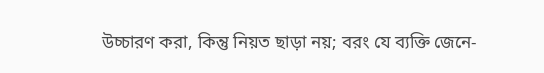উচ্চারণ করা, কিন্তু নিয়ত ছাড়া নয়; বরং যে ব্যক্তি জেনে-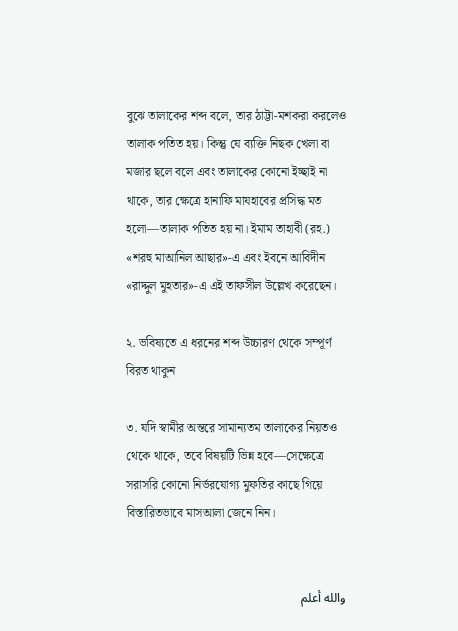বুঝে তালাকের শব্দ বলে, তার ঠাট্টা-মশকরা করলেও তালাক পতিত হয়। কিন্তু যে ব্যক্তি নিছক খেলা বা মজার ছলে বলে এবং তালাকের কোনো ইচ্ছাই না থাকে, তার ক্ষেত্রে হানাফি মাযহাবের প্রসিদ্ধ মত হলো—তালাক পতিত হয় না। ইমাম তাহাবী (রহ.) «শরহু মাআনিল আছার»-এ এবং ইবনে আবিদীন «রাদ্দুল মুহতার»-এ এই তাফসীল উল্লেখ করেছেন।

২. ভবিষ্যতে এ ধরনের শব্দ উচ্চারণ থেকে সম্পূর্ণ বিরত থাকুন

৩. যদি স্বামীর অন্তরে সামান্যতম তালাকের নিয়তও থেকে থাকে, তবে বিষয়টি ভিন্ন হবে—সেক্ষেত্রে সরাসরি কোনো নির্ভরযোগ্য মুফতির কাছে গিয়ে বিস্তারিতভাবে মাসআলা জেনে নিন।


والله أعلم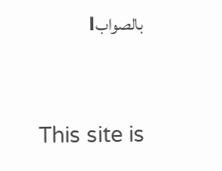بالصواب।


This site is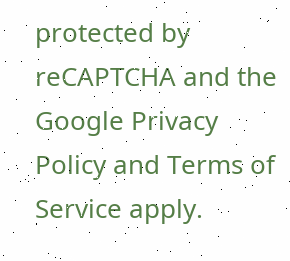protected by reCAPTCHA and the Google Privacy Policy and Terms of Service apply.